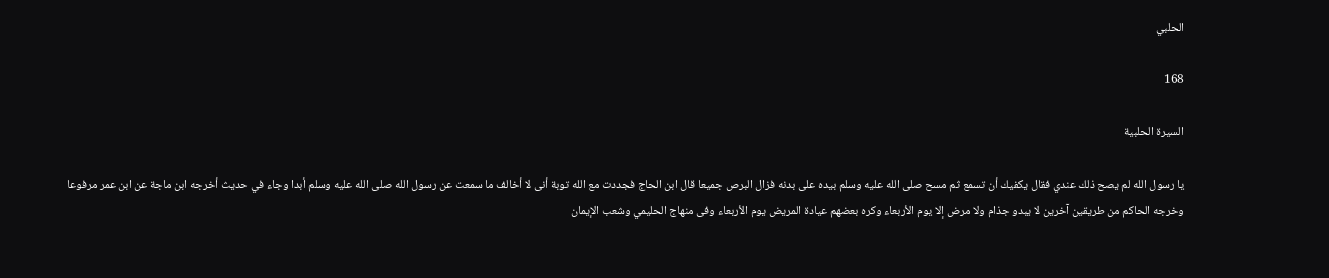الحلبي

168

السيرة الحلبية

يا رسول الله لم يصح ذلك عندي فقال يكفيك أن تسمع ثم مسح صلى الله عليه وسلم بيده على بدنه فزال البرص جميعا قال ابن الحاج فجددت مع الله توبة أنى لا أخالف ما سمعت عن رسول الله صلى الله عليه وسلم أبدا وجاء في حديث أخرجه ابن ماجة عن ابن عمر مرفوعا وخرجه الحاكم من طريقين آخرين لا يبدو جذام ولا مرض إلا يوم الأربعاء وكره بعضهم عيادة المريض يوم الأربعاء وفى منهاج الحليمي وشعب الإيمان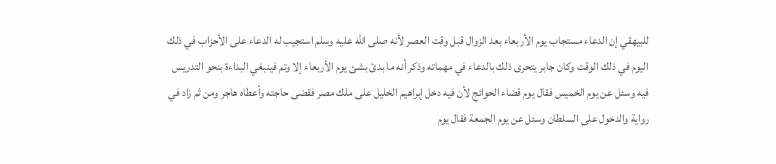للبيهقي إن الدعاء مستجاب يوم الأربعاء بعد الزوال قبل وقت العصر لأنه صلى الله عليه وسلم استجيب له الدعاء على الأحزاب في ذلك اليوم في ذلك الوقت وكان جابر يتحرى ذلك بالدعاء في مهماته وذكر أنه ما بدئ بشئ يوم الأربعاء إلا وتم فينبغي البداءة بنحو التدريس فيه وسئل عن يوم الخميس فقال يوم قضاء الحوائج لأن فيه دخل إبراهيم الخليل على ملك مصر فقضى حاجته وأعطاه هاجر ومن ثم زاد في رواية والدخول على السلطان وسئل عن يوم الجمعة فقال يوم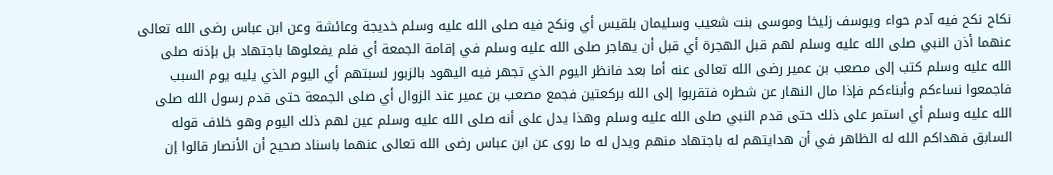نكاح نكح فيه آدم حواء ويوسف زليخا وموسى بنت شعيب وسليمان بلقيس أي ونكح فيه صلى الله عليه وسلم خديجة وعائشة وعن ابن عباس رضى الله تعالى عنهما أذن النبي صلى الله عليه وسلم لهم قبل الهجرة أي قبل أن يهاجر صلى الله عليه وسلم في إقامة الجمعة أي فلم يفعلوها باجتهاد بل بإذنه صلى الله عليه وسلم كتب إلى مصعب بن عمير رضى الله تعالى عنه أما بعد فانظر اليوم الذي تجهر فيه اليهود بالزبور لسبتهم أي اليوم الذي يليه يوم السبب فاجمعوا نساءكم وأبناءكم فإذا مال النهار عن شطره فتقربوا إلى الله بركعتين فجمع مصعب بن عمير عند الزوال أي صلى الجمعة حتى قدم رسول الله صلى الله عليه وسلم أي استمر على ذلك حتى قدم النبي صلى الله عليه وسلم وهذا يدل على أنه صلى الله عليه وسلم عين لهم ذلك اليوم وهو خلاف قوله السابق فهداكم الله له الظاهر في أن هدايتهم له باجتهاد منهم ويدل له ما روى عن ابن عباس رضى الله تعالى عنهما باسناد صحيح أن الأنصار قالوا إن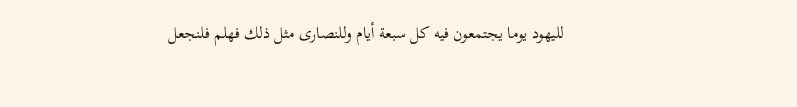لليهود يوما يجتمعون فيه كل سبعة أيام وللنصارى مثل ذلك فهلم فلنجعل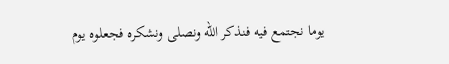يوما نجتمع فيه فنذكر الله ونصلى ونشكره فجعلوه يوم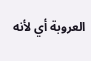العروبة أي لأنه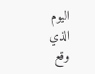اليوم الذي وقع